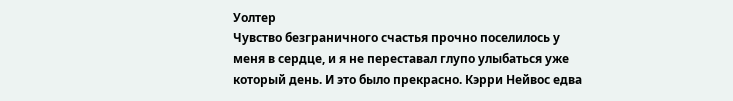Уолтер
Чувство безграничного счастья прочно поселилось у меня в сердце, и я не переставал глупо улыбаться уже который день. И это было прекрасно. Кэрри Нейвос едва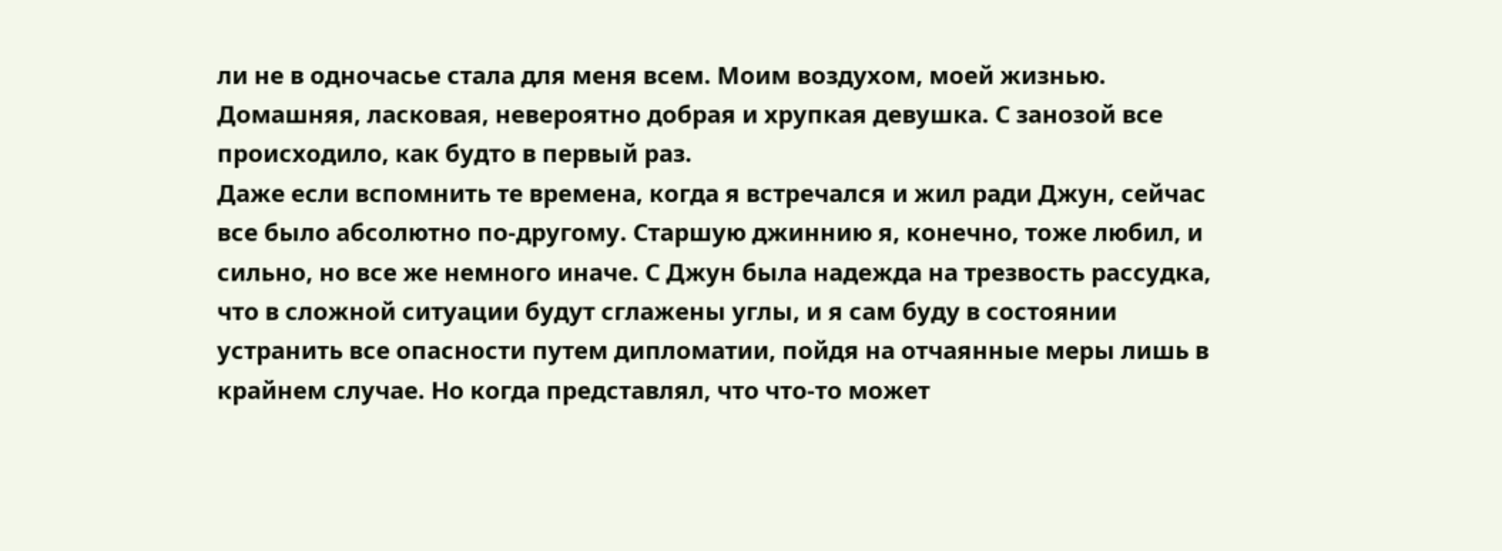ли не в одночасье стала для меня всем. Моим воздухом, моей жизнью. Домашняя, ласковая, невероятно добрая и хрупкая девушка. С занозой все происходило, как будто в первый раз.
Даже если вспомнить те времена, когда я встречался и жил ради Джун, сейчас все было абсолютно по-другому. Старшую джиннию я, конечно, тоже любил, и сильно, но все же немного иначе. С Джун была надежда на трезвость рассудка, что в сложной ситуации будут сглажены углы, и я сам буду в состоянии устранить все опасности путем дипломатии, пойдя на отчаянные меры лишь в крайнем случае. Но когда представлял, что что-то может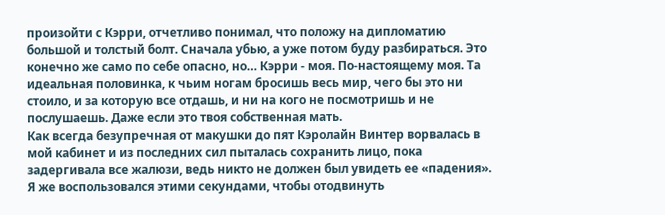произойти с Кэрри, отчетливо понимал, что положу на дипломатию большой и толстый болт. Сначала убью, а уже потом буду разбираться. Это конечно же само по себе опасно, но… Кэрри - моя. По-настоящему моя. Та идеальная половинка, к чьим ногам бросишь весь мир, чего бы это ни стоило, и за которую все отдашь, и ни на кого не посмотришь и не послушаешь. Даже если это твоя собственная мать.
Как всегда безупречная от макушки до пят Кэролайн Винтер ворвалась в мой кабинет и из последних сил пыталась сохранить лицо, пока задергивала все жалюзи, ведь никто не должен был увидеть ее «падения». Я же воспользовался этими секундами, чтобы отодвинуть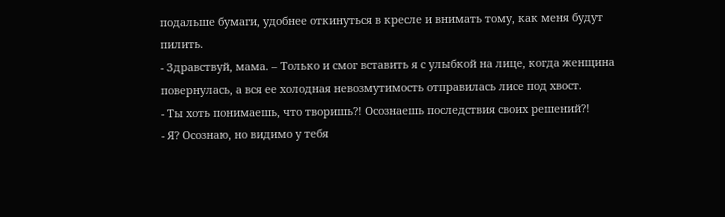подальше бумаги, удобнее откинуться в кресле и внимать тому, как меня будут пилить.
- Здравствуй, мама. – Только и смог вставить я с улыбкой на лице, когда женщина повернулась, а вся ее холодная невозмутимость отправилась лисе под хвост.
- Ты хоть понимаешь, что творишь?! Осознаешь последствия своих решений?!
- Я? Осознаю, но видимо у тебя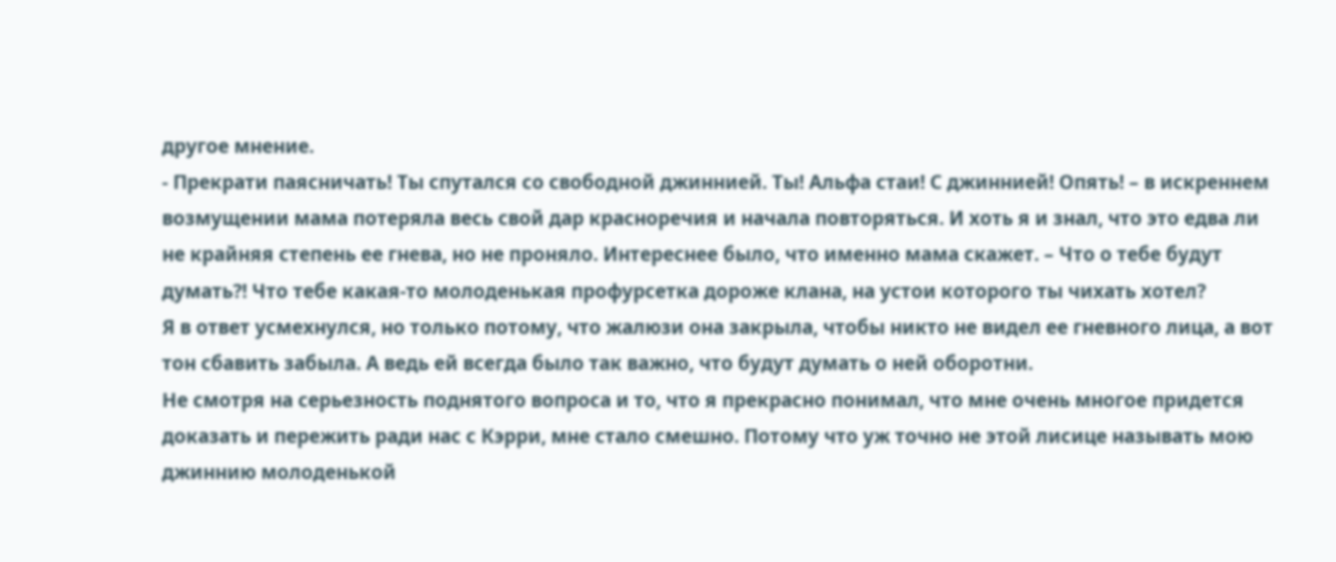другое мнение.
- Прекрати паясничать! Ты спутался со свободной джиннией. Ты! Альфа стаи! С джиннией! Опять! – в искреннем возмущении мама потеряла весь свой дар красноречия и начала повторяться. И хоть я и знал, что это едва ли не крайняя степень ее гнева, но не проняло. Интереснее было, что именно мама скажет. – Что о тебе будут думать?! Что тебе какая-то молоденькая профурсетка дороже клана, на устои которого ты чихать хотел?
Я в ответ усмехнулся, но только потому, что жалюзи она закрыла, чтобы никто не видел ее гневного лица, а вот тон сбавить забыла. А ведь ей всегда было так важно, что будут думать о ней оборотни.
Не смотря на серьезность поднятого вопроса и то, что я прекрасно понимал, что мне очень многое придется доказать и пережить ради нас с Кэрри, мне стало смешно. Потому что уж точно не этой лисице называть мою джиннию молоденькой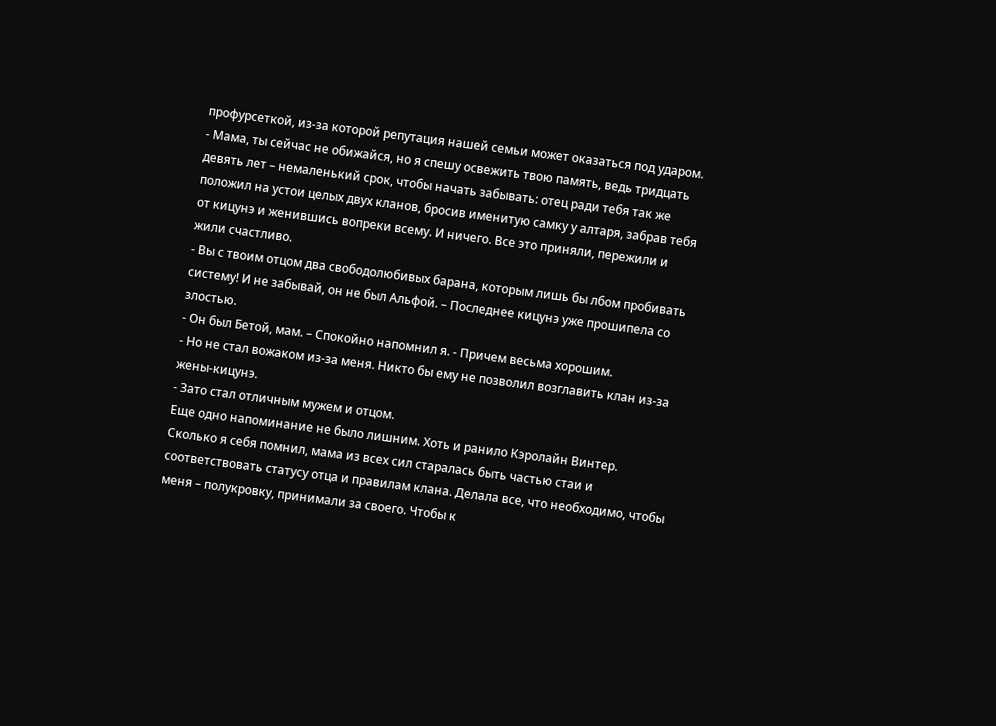профурсеткой, из-за которой репутация нашей семьи может оказаться под ударом.
- Мама, ты сейчас не обижайся, но я спешу освежить твою память, ведь тридцать девять лет – немаленький срок, чтобы начать забывать: отец ради тебя так же положил на устои целых двух кланов, бросив именитую самку у алтаря, забрав тебя от кицунэ и женившись вопреки всему. И ничего. Все это приняли, пережили и жили счастливо.
- Вы с твоим отцом два свободолюбивых барана, которым лишь бы лбом пробивать систему! И не забывай, он не был Альфой. – Последнее кицунэ уже прошипела со злостью.
- Он был Бетой, мам. – Спокойно напомнил я. - Причем весьма хорошим.
- Но не стал вожаком из-за меня. Никто бы ему не позволил возглавить клан из-за жены-кицунэ.
- Зато стал отличным мужем и отцом.
Еще одно напоминание не было лишним. Хоть и ранило Кэролайн Винтер.
Сколько я себя помнил, мама из всех сил старалась быть частью стаи и соответствовать статусу отца и правилам клана. Делала все, что необходимо, чтобы меня – полукровку, принимали за своего. Чтобы к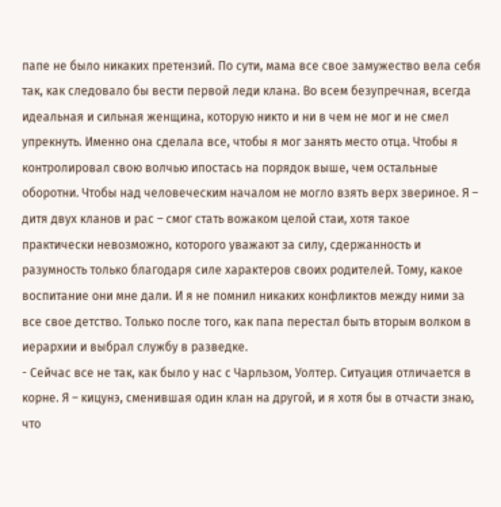папе не было никаких претензий. По сути, мама все свое замужество вела себя так, как следовало бы вести первой леди клана. Во всем безупречная, всегда идеальная и сильная женщина, которую никто и ни в чем не мог и не смел упрекнуть. Именно она сделала все, чтобы я мог занять место отца. Чтобы я контролировал свою волчью ипостась на порядок выше, чем остальные оборотни. Чтобы над человеческим началом не могло взять верх звериное. Я – дитя двух кланов и рас – смог стать вожаком целой стаи, хотя такое практически невозможно, которого уважают за силу, сдержанность и разумность только благодаря силе характеров своих родителей. Тому, какое воспитание они мне дали. И я не помнил никаких конфликтов между ними за все свое детство. Только после того, как папа перестал быть вторым волком в иерархии и выбрал службу в разведке.
- Сейчас все не так, как было у нас с Чарльзом, Уолтер. Ситуация отличается в корне. Я – кицунэ, сменившая один клан на другой, и я хотя бы в отчасти знаю, что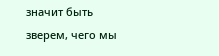значит быть зверем, чего мы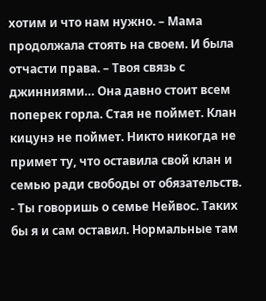хотим и что нам нужно. – Мама продолжала стоять на своем. И была отчасти права. – Твоя связь с джинниями… Она давно стоит всем поперек горла. Стая не поймет. Клан кицунэ не поймет. Никто никогда не примет ту, что оставила свой клан и семью ради свободы от обязательств.
- Ты говоришь о семье Нейвос. Таких бы я и сам оставил. Нормальные там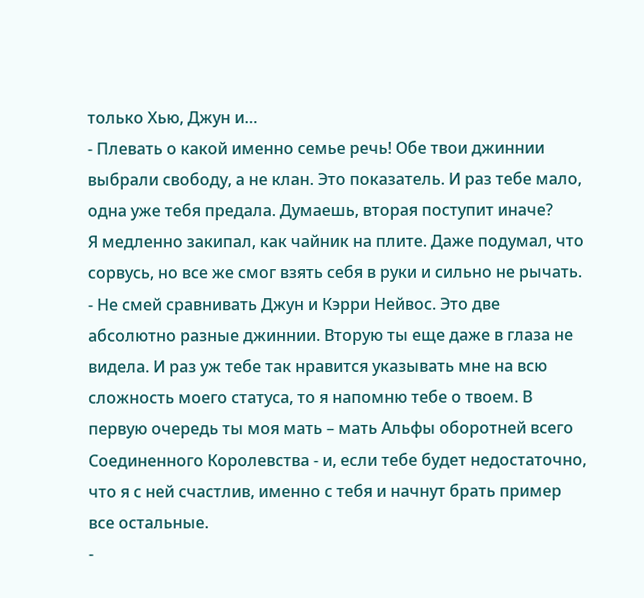только Хью, Джун и…
- Плевать о какой именно семье речь! Обе твои джиннии выбрали свободу, а не клан. Это показатель. И раз тебе мало, одна уже тебя предала. Думаешь, вторая поступит иначе?
Я медленно закипал, как чайник на плите. Даже подумал, что сорвусь, но все же смог взять себя в руки и сильно не рычать.
- Не смей сравнивать Джун и Кэрри Нейвос. Это две абсолютно разные джиннии. Вторую ты еще даже в глаза не видела. И раз уж тебе так нравится указывать мне на всю сложность моего статуса, то я напомню тебе о твоем. В первую очередь ты моя мать – мать Альфы оборотней всего Соединенного Королевства - и, если тебе будет недостаточно, что я с ней счастлив, именно с тебя и начнут брать пример все остальные.
-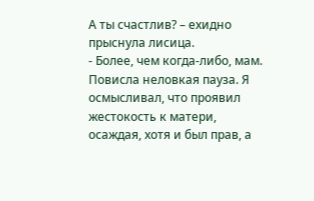А ты счастлив? – ехидно прыснула лисица.
- Более, чем когда-либо, мам.
Повисла неловкая пауза. Я осмысливал, что проявил жестокость к матери, осаждая, хотя и был прав, а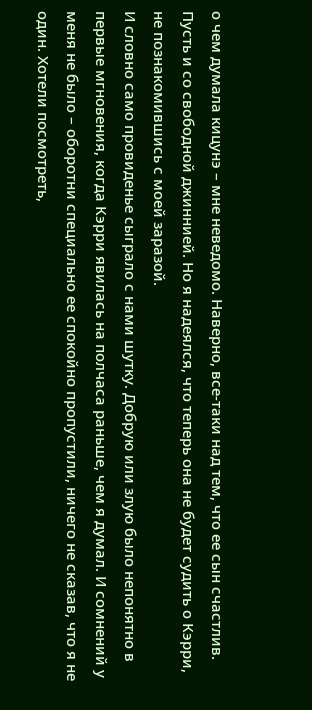о чем думала кицунэ – мне неведомо. Наверно, все-таки над тем, что ее сын счастлив. Пусть и со свободной джиннией. Но я надеялся, что теперь она не будет судить о Кэрри, не познакомившись с моей заразой.
И словно само провиденье сыграло с нами шутку. Добрую или злую было непонятно в первые мгновения, когда Кэрри явилась на полчаса раньше, чем я думал. И сомнений у меня не было – оборотни специально ее спокойно пропустили, ничего не сказав, что я не один. Хотели посмотреть,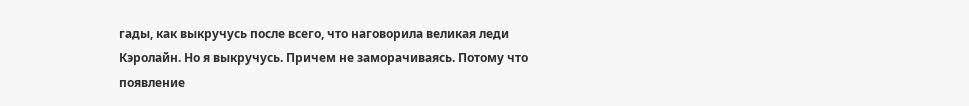гады, как выкручусь после всего, что наговорила великая леди Кэролайн. Но я выкручусь. Причем не заморачиваясь. Потому что появление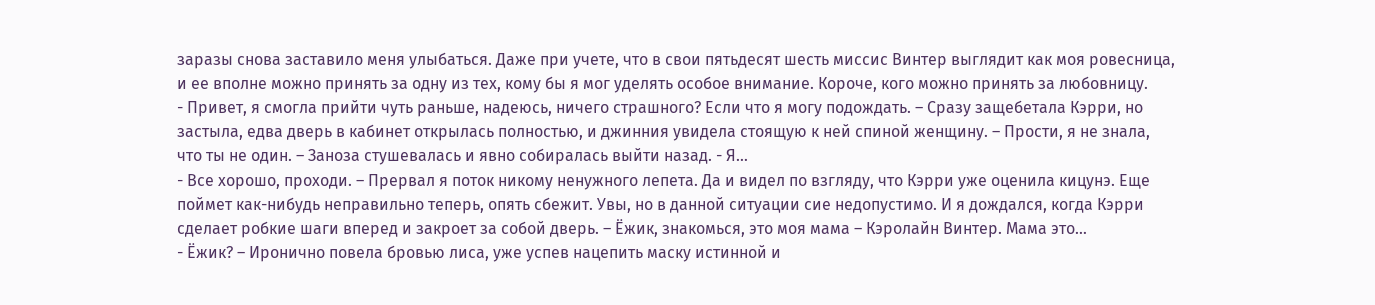заразы снова заставило меня улыбаться. Даже при учете, что в свои пятьдесят шесть миссис Винтер выглядит как моя ровесница, и ее вполне можно принять за одну из тех, кому бы я мог уделять особое внимание. Короче, кого можно принять за любовницу.
- Привет, я смогла прийти чуть раньше, надеюсь, ничего страшного? Если что я могу подождать. – Сразу защебетала Кэрри, но застыла, едва дверь в кабинет открылась полностью, и джинния увидела стоящую к ней спиной женщину. – Прости, я не знала, что ты не один. – Заноза стушевалась и явно собиралась выйти назад. - Я…
- Все хорошо, проходи. – Прервал я поток никому ненужного лепета. Да и видел по взгляду, что Кэрри уже оценила кицунэ. Еще поймет как-нибудь неправильно теперь, опять сбежит. Увы, но в данной ситуации сие недопустимо. И я дождался, когда Кэрри сделает робкие шаги вперед и закроет за собой дверь. – Ёжик, знакомься, это моя мама – Кэролайн Винтер. Мама это…
- Ёжик? – Иронично повела бровью лиса, уже успев нацепить маску истинной и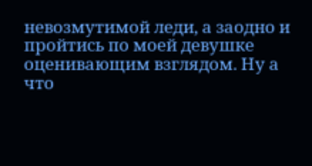невозмутимой леди, а заодно и пройтись по моей девушке оценивающим взглядом. Ну а что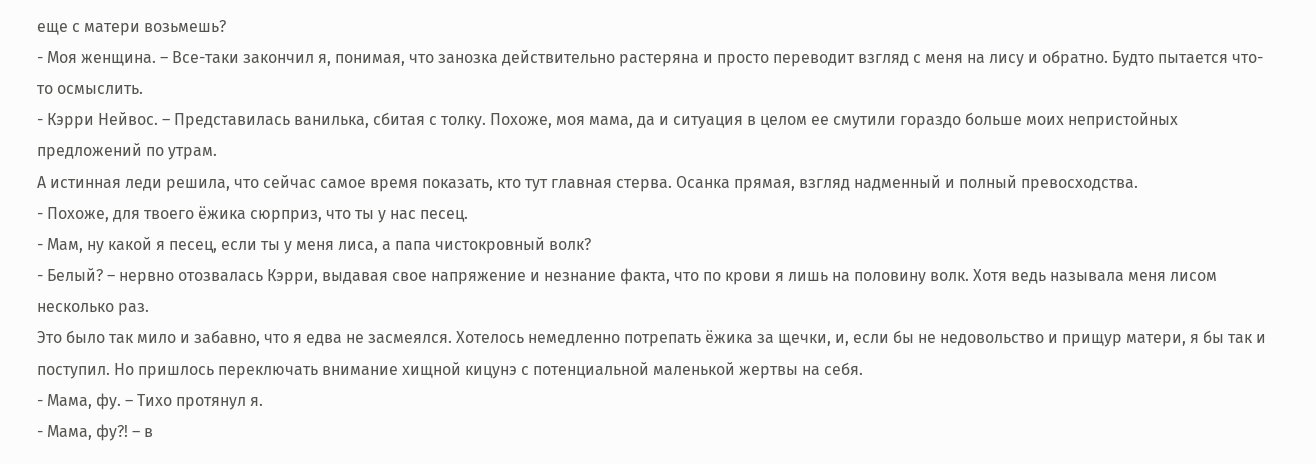еще с матери возьмешь?
- Моя женщина. – Все-таки закончил я, понимая, что занозка действительно растеряна и просто переводит взгляд с меня на лису и обратно. Будто пытается что-то осмыслить.
- Кэрри Нейвос. – Представилась ванилька, сбитая с толку. Похоже, моя мама, да и ситуация в целом ее смутили гораздо больше моих непристойных предложений по утрам.
А истинная леди решила, что сейчас самое время показать, кто тут главная стерва. Осанка прямая, взгляд надменный и полный превосходства.
- Похоже, для твоего ёжика сюрприз, что ты у нас песец.
- Мам, ну какой я песец, если ты у меня лиса, а папа чистокровный волк?
- Белый? – нервно отозвалась Кэрри, выдавая свое напряжение и незнание факта, что по крови я лишь на половину волк. Хотя ведь называла меня лисом несколько раз.
Это было так мило и забавно, что я едва не засмеялся. Хотелось немедленно потрепать ёжика за щечки, и, если бы не недовольство и прищур матери, я бы так и поступил. Но пришлось переключать внимание хищной кицунэ с потенциальной маленькой жертвы на себя.
- Мама, фу. – Тихо протянул я.
- Мама, фу?! – в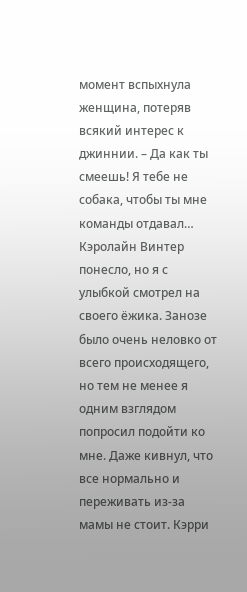момент вспыхнула женщина, потеряв всякий интерес к джиннии. – Да как ты смеешь! Я тебе не собака, чтобы ты мне команды отдавал…
Кэролайн Винтер понесло, но я с улыбкой смотрел на своего ёжика. Занозе было очень неловко от всего происходящего, но тем не менее я одним взглядом попросил подойти ко мне. Даже кивнул, что все нормально и переживать из-за мамы не стоит. Кэрри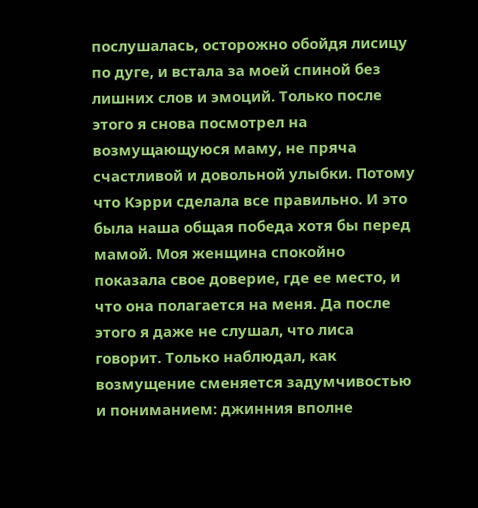послушалась, осторожно обойдя лисицу по дуге, и встала за моей спиной без лишних слов и эмоций. Только после этого я снова посмотрел на возмущающуюся маму, не пряча счастливой и довольной улыбки. Потому что Кэрри сделала все правильно. И это была наша общая победа хотя бы перед мамой. Моя женщина спокойно показала свое доверие, где ее место, и что она полагается на меня. Да после этого я даже не слушал, что лиса говорит. Только наблюдал, как возмущение сменяется задумчивостью и пониманием: джинния вполне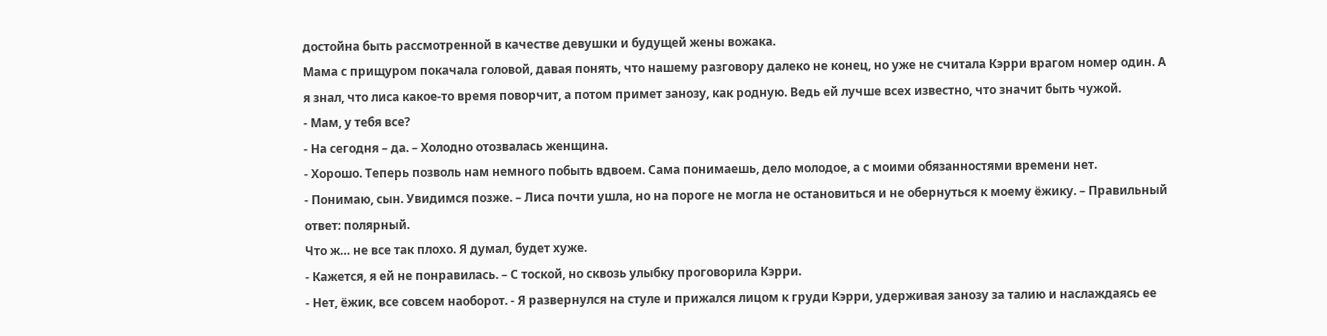достойна быть рассмотренной в качестве девушки и будущей жены вожака.
Мама с прищуром покачала головой, давая понять, что нашему разговору далеко не конец, но уже не считала Кэрри врагом номер один. А я знал, что лиса какое-то время поворчит, а потом примет занозу, как родную. Ведь ей лучше всех известно, что значит быть чужой.
- Мам, у тебя все?
- На сегодня – да. – Холодно отозвалась женщина.
- Хорошо. Теперь позволь нам немного побыть вдвоем. Сама понимаешь, дело молодое, а с моими обязанностями времени нет.
- Понимаю, сын. Увидимся позже. – Лиса почти ушла, но на пороге не могла не остановиться и не обернуться к моему ёжику. – Правильный ответ: полярный.
Что ж… не все так плохо. Я думал, будет хуже.
- Кажется, я ей не понравилась. – С тоской, но сквозь улыбку проговорила Кэрри.
- Нет, ёжик, все совсем наоборот. - Я развернулся на стуле и прижался лицом к груди Кэрри, удерживая занозу за талию и наслаждаясь ее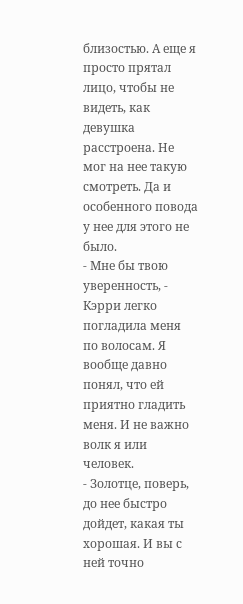близостью. А еще я просто прятал лицо, чтобы не видеть, как девушка расстроена. Не мог на нее такую смотреть. Да и особенного повода у нее для этого не было.
- Мне бы твою уверенность, - Кэрри легко погладила меня по волосам. Я вообще давно понял, что ей приятно гладить меня. И не важно волк я или человек.
- Золотце, поверь, до нее быстро дойдет, какая ты хорошая. И вы с ней точно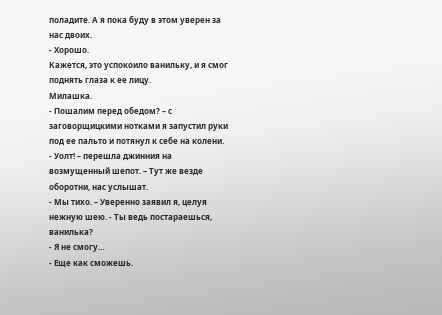поладите. А я пока буду в этом уверен за нас двоих.
- Хорошо.
Кажется, это успокоило ванильку, и я смог поднять глаза к ее лицу.
Милашка.
- Пошалим перед обедом? – с заговорщицкими нотками я запустил руки под ее пальто и потянул к себе на колени.
- Уолт! – перешла джинния на возмущенный шепот. – Тут же везде оборотни, нас услышат.
- Мы тихо. – Уверенно заявил я, целуя нежную шею. - Ты ведь постараешься, ванилька?
- Я не смогу…
- Еще как сможешь.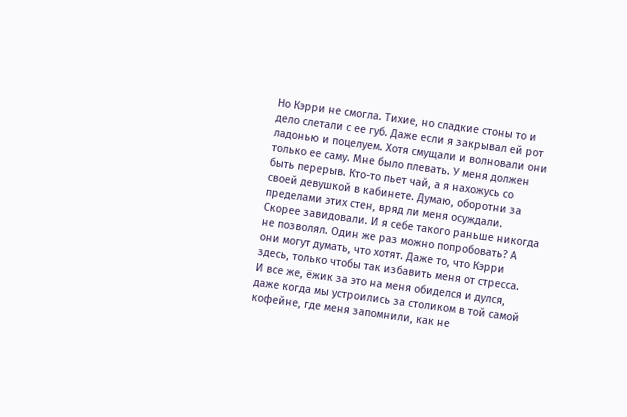Но Кэрри не смогла. Тихие, но сладкие стоны то и дело слетали с ее губ. Даже если я закрывал ей рот ладонью и поцелуем. Хотя смущали и волновали они только ее саму. Мне было плевать. У меня должен быть перерыв. Кто-то пьет чай, а я нахожусь со своей девушкой в кабинете. Думаю, оборотни за пределами этих стен, вряд ли меня осуждали. Скорее завидовали. И я себе такого раньше никогда не позволял. Один же раз можно попробовать? А они могут думать, что хотят. Даже то, что Кэрри здесь, только чтобы так избавить меня от стресса.
И все же, ёжик за это на меня обиделся и дулся, даже когда мы устроились за столиком в той самой кофейне, где меня запомнили, как не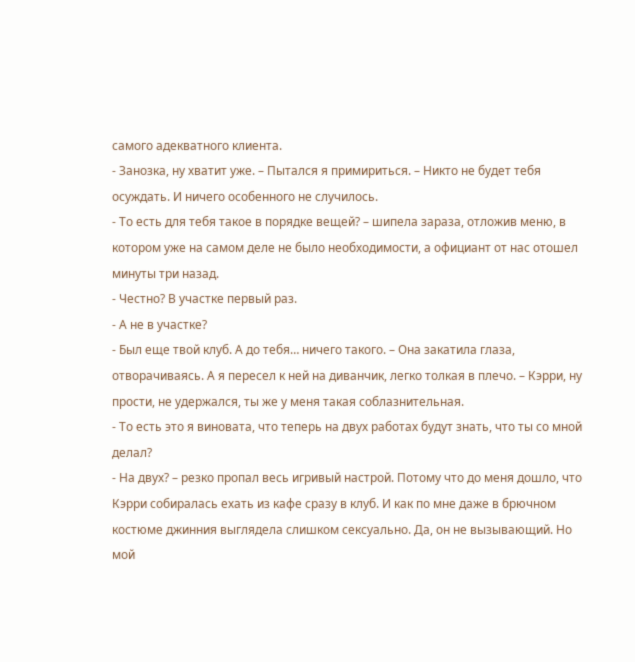самого адекватного клиента.
- Занозка, ну хватит уже. – Пытался я примириться. – Никто не будет тебя осуждать. И ничего особенного не случилось.
- То есть для тебя такое в порядке вещей? – шипела зараза, отложив меню, в котором уже на самом деле не было необходимости, а официант от нас отошел минуты три назад.
- Честно? В участке первый раз.
- А не в участке?
- Был еще твой клуб. А до тебя… ничего такого. – Она закатила глаза, отворачиваясь. А я пересел к ней на диванчик, легко толкая в плечо. – Кэрри, ну прости, не удержался, ты же у меня такая соблазнительная.
- То есть это я виновата, что теперь на двух работах будут знать, что ты со мной делал?
- На двух? – резко пропал весь игривый настрой. Потому что до меня дошло, что Кэрри собиралась ехать из кафе сразу в клуб. И как по мне даже в брючном костюме джинния выглядела слишком сексуально. Да, он не вызывающий. Но мой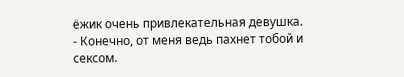ёжик очень привлекательная девушка.
- Конечно, от меня ведь пахнет тобой и сексом.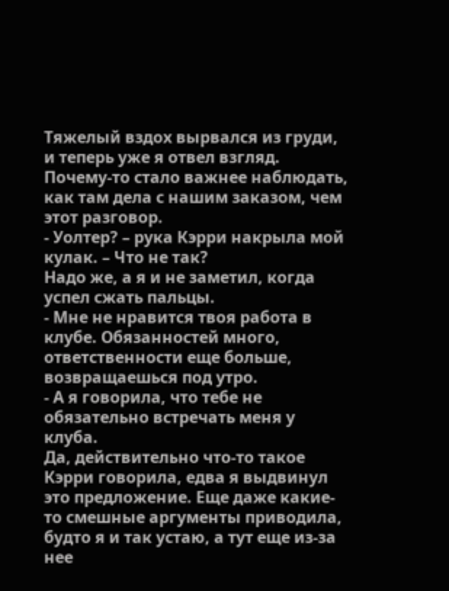Тяжелый вздох вырвался из груди, и теперь уже я отвел взгляд. Почему-то стало важнее наблюдать, как там дела с нашим заказом, чем этот разговор.
- Уолтер? – рука Кэрри накрыла мой кулак. – Что не так?
Надо же, а я и не заметил, когда успел сжать пальцы.
- Мне не нравится твоя работа в клубе. Обязанностей много, ответственности еще больше, возвращаешься под утро.
- А я говорила, что тебе не обязательно встречать меня у клуба.
Да, действительно что-то такое Кэрри говорила, едва я выдвинул это предложение. Еще даже какие-то смешные аргументы приводила, будто я и так устаю, а тут еще из-за нее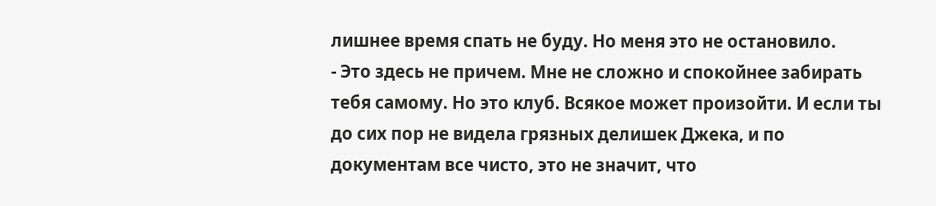лишнее время спать не буду. Но меня это не остановило.
- Это здесь не причем. Мне не сложно и спокойнее забирать тебя самому. Но это клуб. Всякое может произойти. И если ты до сих пор не видела грязных делишек Джека, и по документам все чисто, это не значит, что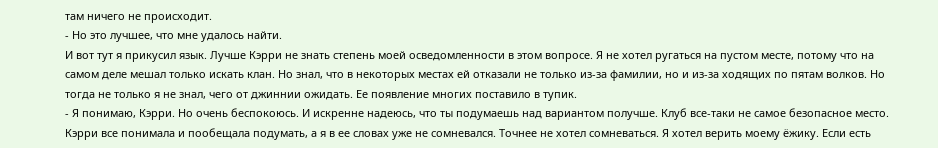там ничего не происходит.
- Но это лучшее, что мне удалось найти.
И вот тут я прикусил язык. Лучше Кэрри не знать степень моей осведомленности в этом вопросе. Я не хотел ругаться на пустом месте, потому что на самом деле мешал только искать клан. Но знал, что в некоторых местах ей отказали не только из-за фамилии, но и из-за ходящих по пятам волков. Но тогда не только я не знал, чего от джиннии ожидать. Ее появление многих поставило в тупик.
- Я понимаю, Кэрри. Но очень беспокоюсь. И искренне надеюсь, что ты подумаешь над вариантом получше. Клуб все-таки не самое безопасное место.
Кэрри все понимала и пообещала подумать, а я в ее словах уже не сомневался. Точнее не хотел сомневаться. Я хотел верить моему ёжику. Если есть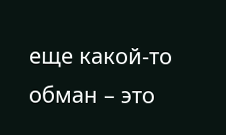еще какой-то обман – это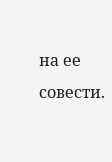на ее совести.